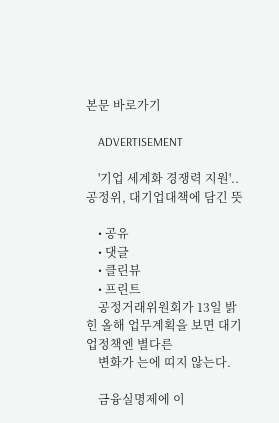본문 바로가기

    ADVERTISEMENT

    '기업 세계화 경쟁력 지원'..공정위, 대기업대책에 담긴 뜻

    • 공유
    • 댓글
    • 클린뷰
    • 프린트
    공정거래위원회가 13일 밝힌 올해 업무계획을 보면 대기업정책엔 별다른
    변화가 는에 띠지 않는다.

    금융실명제에 이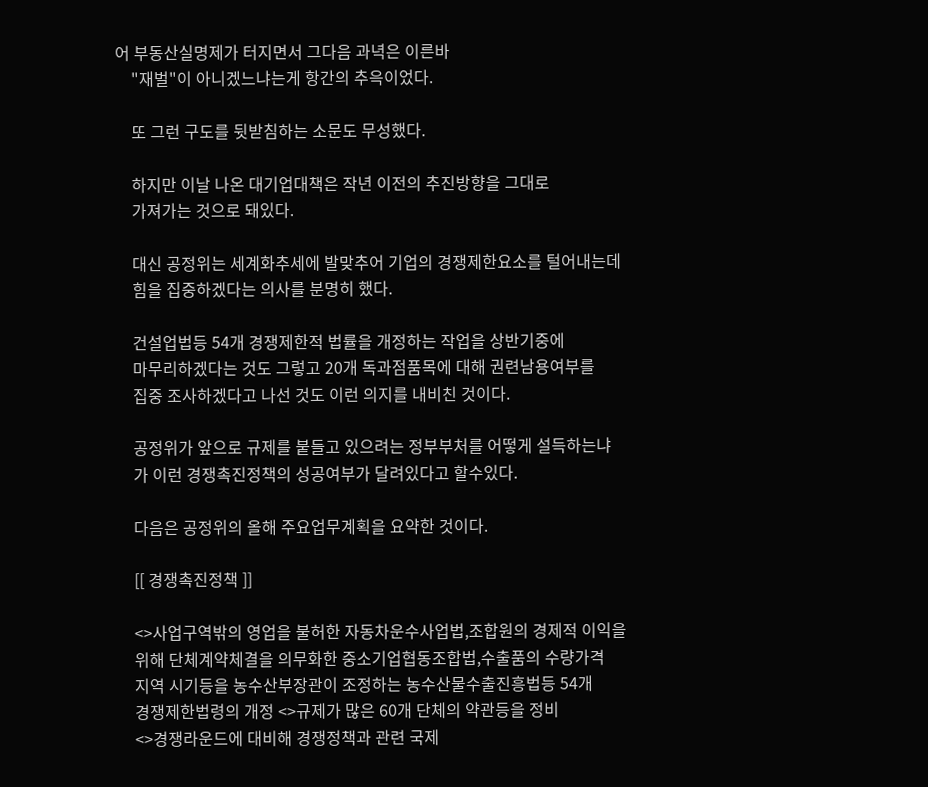어 부동산실명제가 터지면서 그다음 과녁은 이른바
    "재벌"이 아니겠느냐는게 항간의 추윽이었다.

    또 그런 구도를 뒷받침하는 소문도 무성했다.

    하지만 이날 나온 대기업대책은 작년 이전의 추진방향을 그대로
    가져가는 것으로 돼있다.

    대신 공정위는 세계화추세에 발맞추어 기업의 경쟁제한요소를 털어내는데
    힘을 집중하겠다는 의사를 분명히 했다.

    건설업법등 54개 경쟁제한적 법률을 개정하는 작업을 상반기중에
    마무리하겠다는 것도 그렇고 20개 독과점품목에 대해 권련남용여부를
    집중 조사하겠다고 나선 것도 이런 의지를 내비친 것이다.

    공정위가 앞으로 규제를 붙들고 있으려는 정부부처를 어떻게 설득하는냐
    가 이런 경쟁촉진정책의 성공여부가 달려있다고 할수있다.

    다음은 공정위의 올해 주요업무계획을 요약한 것이다.

    [[ 경쟁촉진정책 ]]

    <>사업구역밖의 영업을 불허한 자동차운수사업법,조합원의 경제적 이익을
    위해 단체계약체결을 의무화한 중소기업협동조합법,수출품의 수량가격
    지역 시기등을 농수산부장관이 조정하는 농수산물수출진흥법등 54개
    경쟁제한법령의 개정 <>규제가 많은 60개 단체의 약관등을 정비
    <>경쟁라운드에 대비해 경쟁정책과 관련 국제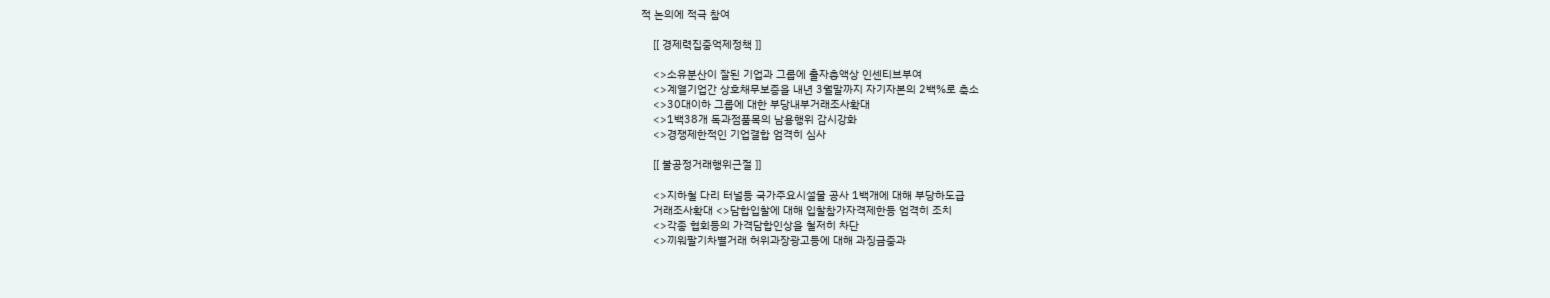적 논의에 적극 참여

    [[ 경제력집중억제정책 ]]

    <>소유분산이 잘된 기업과 그룹에 출자총액상 인센티브부여
    <>계열기업간 상호채무보증을 내년 3월말까지 자기자본의 2백%로 축소
    <>30대이하 그룹에 대한 부당내부거래조사확대
    <>1백38개 독과점품목의 남용행위 감시강화
    <>경쟁제한적인 기업결합 엄격히 심사

    [[ 불공정거래행위근절 ]]

    <>지하철 다리 터널등 국가주요시설물 공사 1백개에 대해 부당하도급
    거래조사확대 <>담합입찰에 대해 입찰참가자격제한등 엄격히 조치
    <>각종 협회등의 가격담합인상을 철저히 차단
    <>끼워팔기차별거래 허위과장광고등에 대해 과징금중과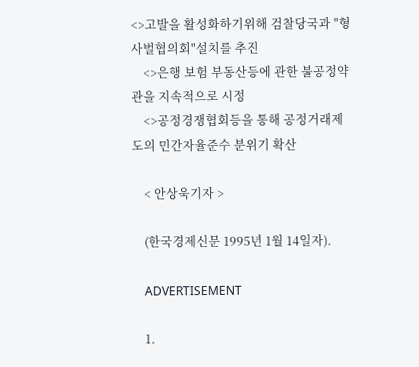<>고발을 활성화하기위해 검찰당국과 "형사벌협의회"설치를 추진
    <>은행 보험 부동산등에 관한 불공정약관을 지속적으로 시정
    <>공정경쟁협회등을 통해 공정거래제도의 민간자율준수 분위기 확산

    < 안상욱기자 >

    (한국경제신문 1995년 1월 14일자).

    ADVERTISEMENT

    1.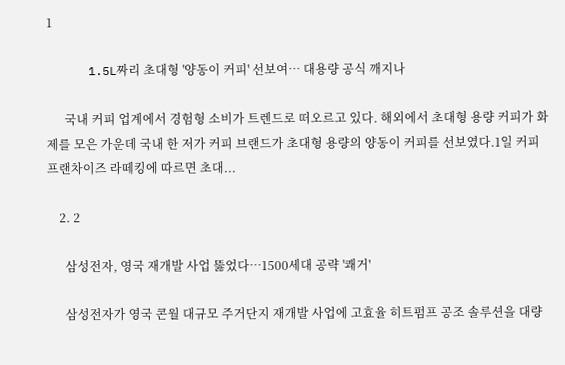1

      1.5L짜리 초대형 '양동이 커피' 선보여… 대용량 공식 깨지나

      국내 커피 업계에서 경험형 소비가 트렌드로 떠오르고 있다. 해외에서 초대형 용량 커피가 화제를 모은 가운데 국내 한 저가 커피 브랜드가 초대형 용량의 양동이 커피를 선보였다.1일 커피 프랜차이즈 라떼킹에 따르면 초대...

    2. 2

      삼성전자, 영국 재개발 사업 뚫었다…1500세대 공략 '쾌거'

      삼성전자가 영국 콘월 대규모 주거단지 재개발 사업에 고효율 히트펌프 공조 솔루션을 대량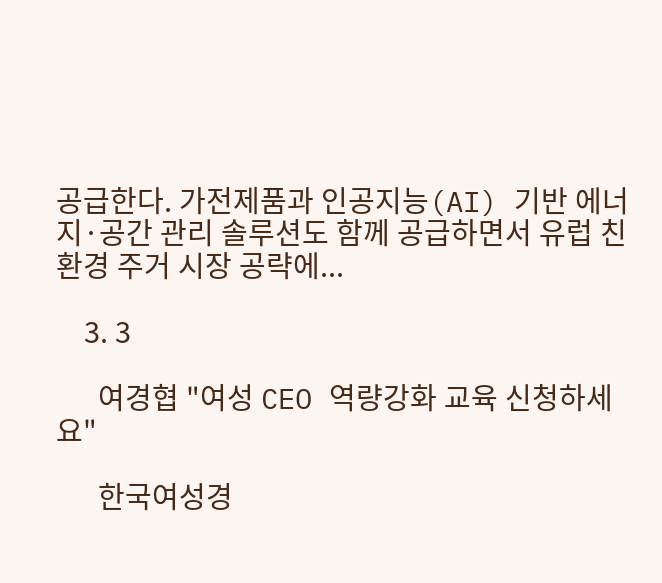공급한다. 가전제품과 인공지능(AI) 기반 에너지·공간 관리 솔루션도 함께 공급하면서 유럽 친환경 주거 시장 공략에...

    3. 3

      여경협 "여성 CEO 역량강화 교육 신청하세요"

      한국여성경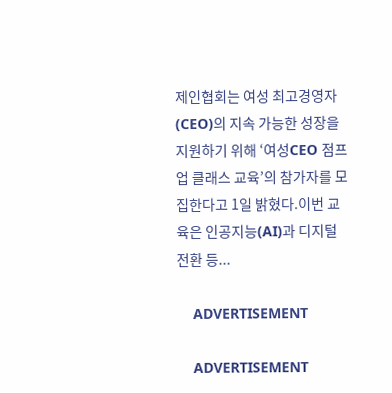제인협회는 여성 최고경영자(CEO)의 지속 가능한 성장을 지원하기 위해 ‘여성CEO 점프업 클래스 교육’의 참가자를 모집한다고 1일 밝혔다.이번 교육은 인공지능(AI)과 디지털 전환 등...

    ADVERTISEMENT

    ADVERTISEMENT